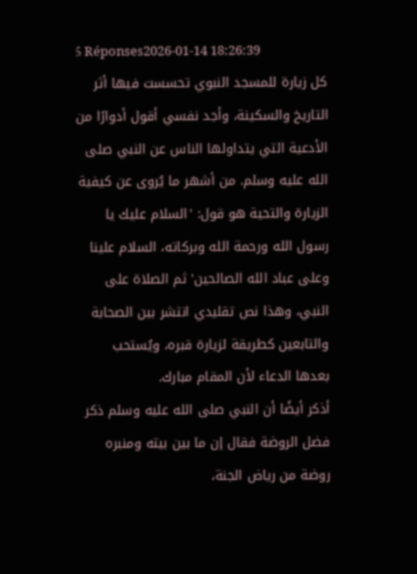5 Réponses2026-01-14 18:26:39
كل زيارة للمسجد النبوي تحسست فيها أثر التاريخ والسكينة، وأجد نفسي أقول أدوارًا من الأدعية التي يتداولها الناس عن النبي صلى الله عليه وسلم. من أشهر ما يُروى عن كيفية الزيارة والتحية هو قول: 'السلام عليك يا رسول الله ورحمة الله وبركاته، السلام علينا وعلى عباد الله الصالحين' ثم الصلاة على النبي، وهذا نص تقليدي انتشر بين الصحابة والتابعين كطريقة لزيارة قبره، ويُستحب بعدها الدعاء لأن المقام مبارك.
أذكر أيضًا أن النبي صلى الله عليه وسلم ذكر فضل الروضة فقال إن ما بين بيته ومنبره روضة من رياض الجنة،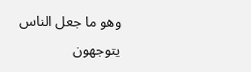وهو ما جعل الناس يتوجهون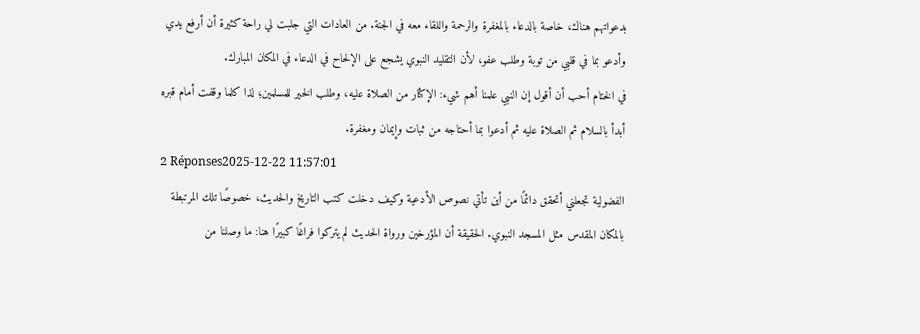بدعواتهم هناك، خاصة بالدعاء بالمغفرة والرحمة واللقاء معه في الجنة. من العادات التي جلبت لي راحة كثيرة أن أرفع يدي وأدعو بما في قلبي من توبة وطلب عفو، لأن التقليد النبوي يشجع على الإلحاح في الدعاء في المكان المبارك.
في الختام أحب أن أقول إن النبي علمنا أهم شيء: الإكثار من الصلاة عليه، وطلب الخير للمسلمين؛ لذا كلما وقفت أمام قبره أبدأ بالسلام ثم الصلاة عليه ثم أدعوا بما أحتاجه من ثبات وإيمان ومغفرة.
2 Réponses2025-12-22 11:57:01
الفضولية تجعلني أتحقق دائمًا من أين تأتي نصوص الأدعية وكيف دخلت كتب التاريخ والحديث، خصوصًا تلك المرتبطة بالمكان المقدس مثل المسجد النبوي. الحقيقة أن المؤرخين ورواة الحديث لم يتركوا فراغًا كبيرًا هنا: ما وصلنا من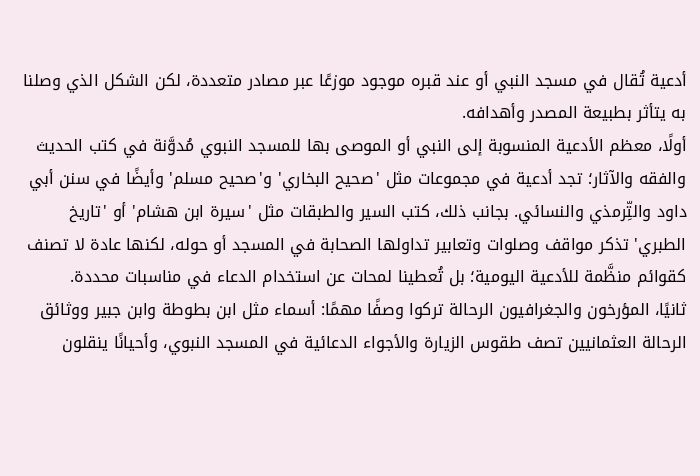أدعية تُقال في مسجد النبي أو عند قبره موجود موزعًا عبر مصادر متعددة، لكن الشكل الذي وصلنا به يتأثر بطبيعة المصدر وأهدافه.
أولًا، معظم الأدعية المنسوبة إلى النبي أو الموصى بها للمسجد النبوي مُدوَّنة في كتب الحديث والفقه والآثار؛ تجد أدعية في مجموعات مثل 'صحيح البخاري' و'صحيح مسلم' وأيضًا في سنن أبي داود والتِّرمذي والنسائي. بجانب ذلك، كتب السير والطبقات مثل 'سيرة ابن هشام' أو 'تاريخ الطبري' تذكر مواقف وصلوات وتعابير تداولها الصحابة في المسجد أو حوله، لكنها عادة لا تصنف كقوائم منظَّمة للأدعية اليومية؛ بل تُعطينا لمحات عن استخدام الدعاء في مناسبات محددة.
ثانيًا، المؤرخون والجغرافيون الرحالة تركوا وصفًا مهمًا: أسماء مثل ابن بطوطة وابن جبير ووثائق الرحالة العثمانيين تصف طقوس الزيارة والأجواء الدعائية في المسجد النبوي، وأحيانًا ينقلون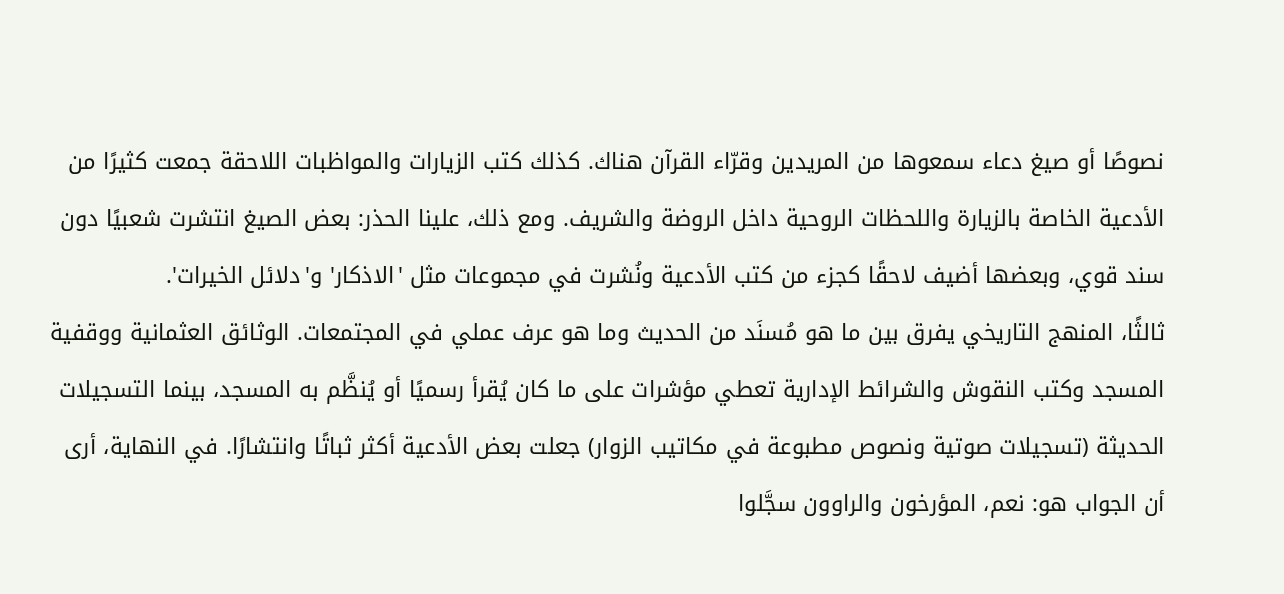نصوصًا أو صيغ دعاء سمعوها من المريدين وقرّاء القرآن هناك. كذلك كتب الزيارات والمواظبات اللاحقة جمعت كثيرًا من الأدعية الخاصة بالزيارة واللحظات الروحية داخل الروضة والشريف. ومع ذلك، علينا الحذر: بعض الصيغ انتشرت شعبيًا دون سند قوي، وبعضها أضيف لاحقًا كجزء من كتب الأدعية ونُشرت في مجموعات مثل 'الاذكار' و'دلائل الخيرات'.
ثالثًا، المنهج التاريخي يفرق بين ما هو مُسنَد من الحديث وما هو عرف عملي في المجتمعات. الوثائق العثمانية ووقفية المسجد وكتب النقوش والشرائط الإدارية تعطي مؤشرات على ما كان يُقرأ رسميًا أو يُنظَّم به المسجد، بينما التسجيلات الحديثة (تسجيلات صوتية ونصوص مطبوعة في مكاتيب الزوار) جعلت بعض الأدعية أكثر ثباتًا وانتشارًا. في النهاية، أرى أن الجواب هو: نعم، المؤرخون والراوون سجَّلوا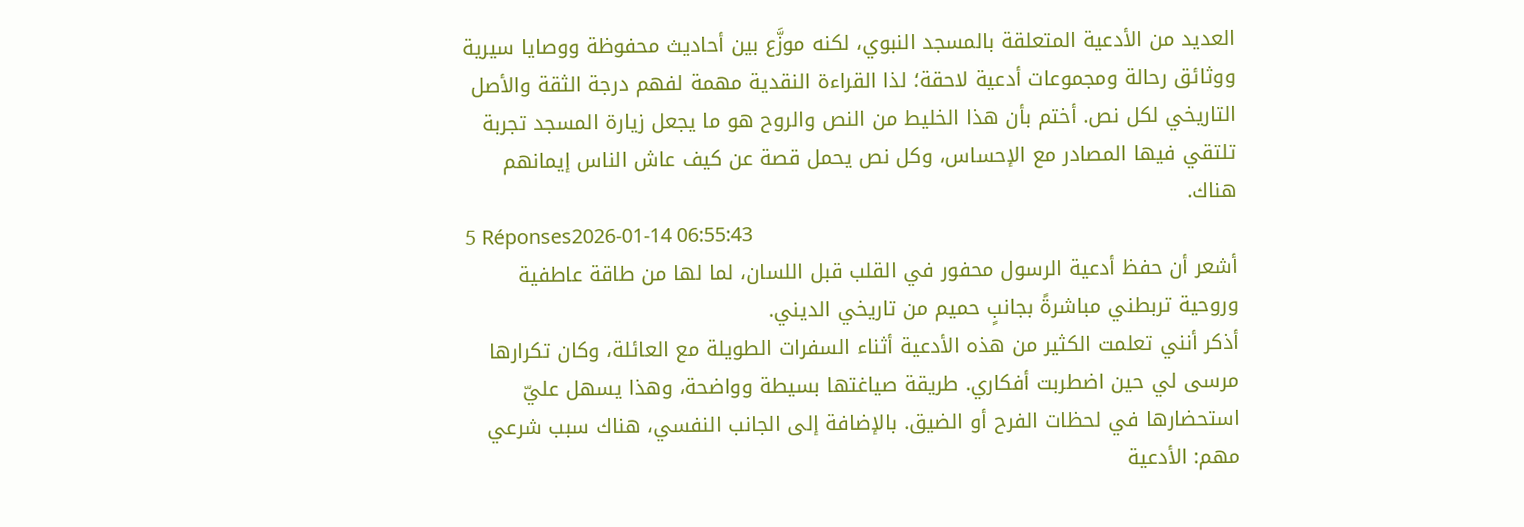العديد من الأدعية المتعلقة بالمسجد النبوي، لكنه موزَّع بين أحاديث محفوظة ووصايا سيرية ووثائق رحالة ومجموعات أدعية لاحقة؛ لذا القراءة النقدية مهمة لفهم درجة الثقة والأصل التاريخي لكل نص. أختم بأن هذا الخليط من النص والروح هو ما يجعل زيارة المسجد تجربة تلتقي فيها المصادر مع الإحساس، وكل نص يحمل قصة عن كيف عاش الناس إيمانهم هناك.
5 Réponses2026-01-14 06:55:43
أشعر أن حفظ أدعية الرسول محفور في القلب قبل اللسان، لما لها من طاقة عاطفية وروحية تربطني مباشرةً بجانبٍ حميم من تاريخي الديني.
أذكر أنني تعلمت الكثير من هذه الأدعية أثناء السفرات الطويلة مع العائلة، وكان تكرارها مرسى لي حين اضطربت أفكاري. طريقة صياغتها بسيطة وواضحة، وهذا يسهل عليّ استحضارها في لحظات الفرح أو الضيق. بالإضافة إلى الجانب النفسي، هناك سبب شرعي مهم: الأدعية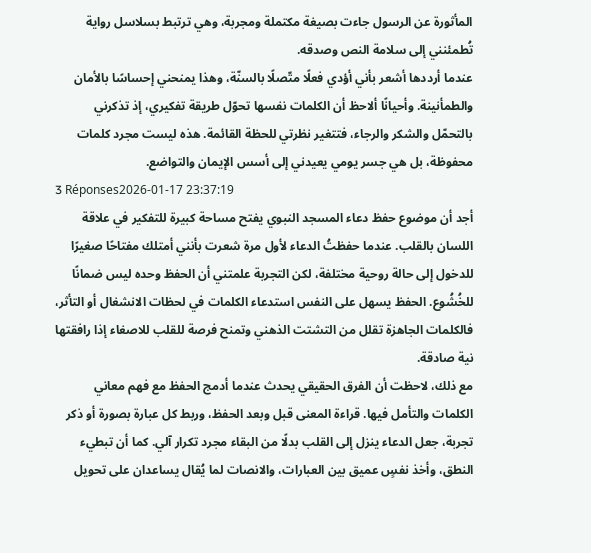المأثورة عن الرسول جاءت بصيغة مكتملة ومجربة، وهي ترتبط بسلاسل رواية تُطمئنني إلى سلامة النص وصدقه.
عندما أرددها أشعر بأني أؤدي فعلًا متّصلًا بالسنّة، وهذا يمنحني إحساسًا بالأمان والطمأنينة. وأحيانًا ألاحظ أن الكلمات نفسها تحوّل طريقة تفكيري، إذ تذكرني بالتحمّل والشكر والرجاء، فتتغير نظرتي للحظة القائمة. هذه ليست مجرد كلمات محفوظة، بل هي جسر يومي يعيدني إلى أسس الإيمان والتواضع.
3 Réponses2026-01-17 23:37:19
أجد أن موضوع حفظ دعاء المسجد النبوي يفتح مساحة كبيرة للتفكير في علاقة اللسان بالقلب. عندما حفظتُ الدعاء لأول مرة شعرت بأنني أمتلك مفتاحًا صغيرًا للدخول إلى حالة روحية مختلفة، لكن التجربة علمتني أن الحفظ وحده ليس ضمانًا للخُشُوع. الحفظ يسهل على النفس استدعاء الكلمات في لحظات الانشغال أو التأثر، فالكلمات الجاهزة تقلل من التشتت الذهني وتمنح فرصة للقلب للاصغاء إذا رافقتها نية صادقة.
مع ذلك، لاحظت أن الفرق الحقيقي يحدث عندما أدمج الحفظ مع فهم معاني الكلمات والتأمل فيها. قراءة المعنى قبل وبعد الحفظ، وربط كل عبارة بصورة أو ذكر تجربة، جعل الدعاء ينزل إلى القلب بدلًا من البقاء مجرد تكرار آلي. كما أن تبطيء النطق، وأخذ نفسٍ عميق بين العبارات، والانصات لما يُقال يساعدان على تحويل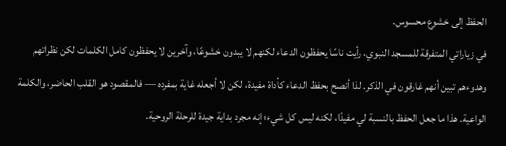الحفظ إلى خشوع محسوس.
في زياراتي المتفرقة للمسجد النبوي، رأيت ناسًا يحفظون الدعاء لكنهم لا يبدون خشوعًا، وآخرين لا يحفظون كامل الكلمات لكن نظراتهم وهدوءهم تبين أنهم غارقون في الذكر. لذا أنصح بحفظ الدعاء كأداة مفيدة، لكن لا أجعله غاية بمفرده — فالمقصود هو القلب الحاضر، والكلمة الواعية. هذا ما جعل الحفظ بالنسبة لي مفيدًا، لكنه ليس كل شيء؛ إنه مجرد بداية جيدة للرحلة الروحية.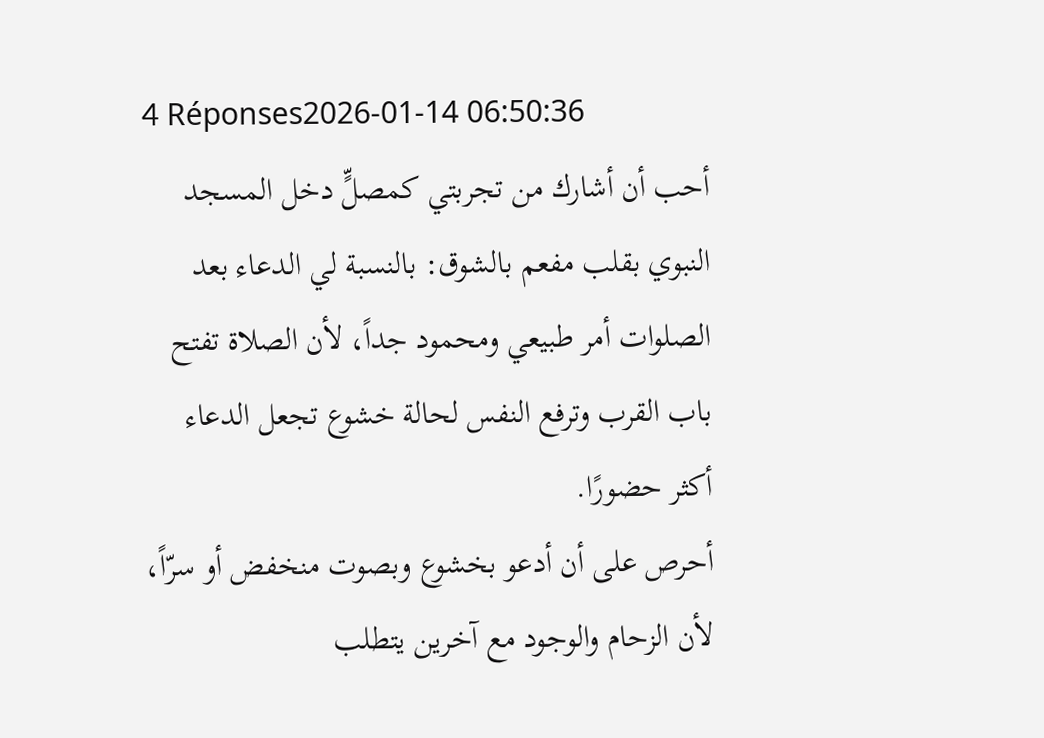4 Réponses2026-01-14 06:50:36
أحب أن أشارك من تجربتي كمصلٍّ دخل المسجد النبوي بقلب مفعم بالشوق: بالنسبة لي الدعاء بعد الصلوات أمر طبيعي ومحمود جداً، لأن الصلاة تفتح باب القرب وترفع النفس لحالة خشوع تجعل الدعاء أكثر حضورًا.
أحرص على أن أدعو بخشوع وبصوت منخفض أو سرّاً، لأن الزحام والوجود مع آخرين يتطلب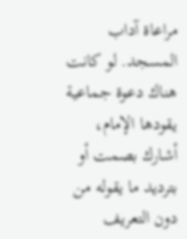مراعاة آداب المسجد. لو كانت هناك دعوة جماعية يقودها الإمام، أشارك بصمت أو بترديد ما يقوله من دون التعريف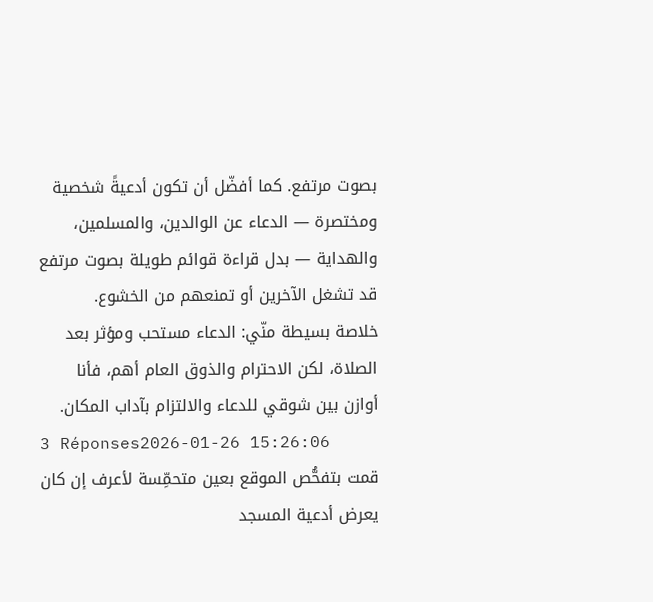بصوت مرتفع. كما أفضّل أن تكون أدعيةً شخصية ومختصرة — الدعاء عن الوالدين، والمسلمين، والهداية — بدل قراءة قوائم طويلة بصوت مرتفع قد تشغل الآخرين أو تمنعهم من الخشوع.
خلاصة بسيطة منّي: الدعاء مستحب ومؤثر بعد الصلاة، لكن الاحترام والذوق العام أهم، فأنا أوازن بين شوقي للدعاء والالتزام بآداب المكان.
3 Réponses2026-01-26 15:26:06
قمت بتفحُّص الموقع بعين متحمِّسة لأعرف إن كان يعرض أدعية المسجد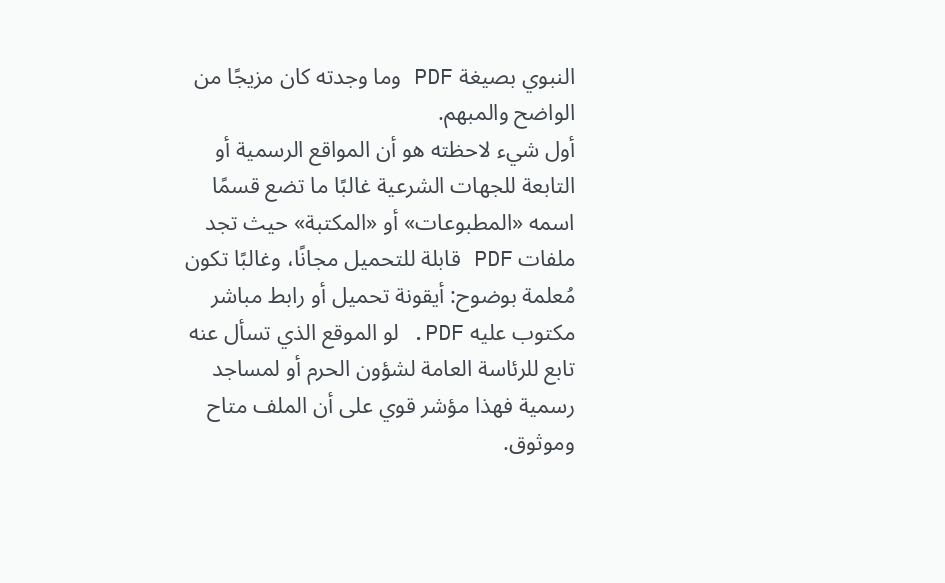النبوي بصيغة PDF وما وجدته كان مزيجًا من الواضح والمبهم.
أول شيء لاحظته هو أن المواقع الرسمية أو التابعة للجهات الشرعية غالبًا ما تضع قسمًا اسمه «المطبوعات» أو «المكتبة» حيث تجد ملفات PDF قابلة للتحميل مجانًا، وغالبًا تكون مُعلمة بوضوح: أيقونة تحميل أو رابط مباشر مكتوب عليه PDF. لو الموقع الذي تسأل عنه تابع للرئاسة العامة لشؤون الحرم أو لمساجد رسمية فهذا مؤشر قوي على أن الملف متاح وموثوق.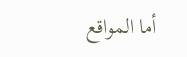أما المواقع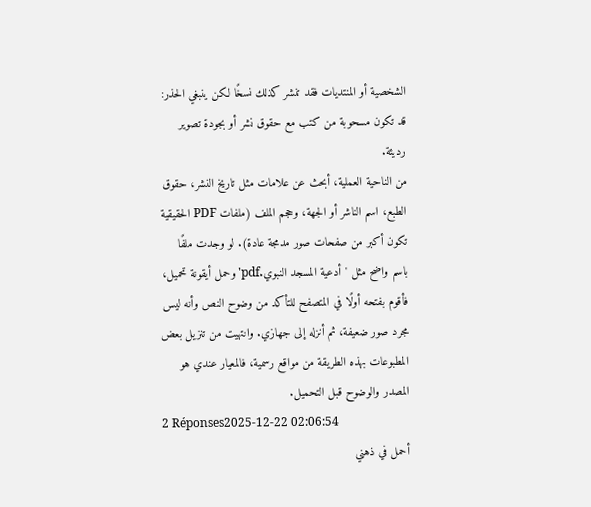الشخصية أو المنتديات فقد تنشر كذلك نسخًا لكن ينبغي الحذر: قد تكون مسحوبة من كتب مع حقوق نشر أو بجودة تصوير رديئة.
من الناحية العملية، أبحث عن علامات مثل تاريخ النشر، حقوق الطبع، اسم الناشر أو الجهة، وحجم الملف (ملفات PDF الحقيقية تكون أكبر من صفحات صور مدمجة عادة). لو وجدت ملفًا باسم واضح مثل 'أدعية المسجد النبوي.pdf' وحمل أيقونة تحميل، فأقوم بفتحه أولًا في المتصفح للتأكد من وضوح النص وأنه ليس مجرد صور ضعيفة، ثم أنزله إلى جهازي. وانتهيت من تنزيل بعض المطبوعات بهذه الطريقة من مواقع رسمية، فالمعيار عندي هو المصدر والوضوح قبل التحميل.
2 Réponses2025-12-22 02:06:54
أحمل في ذهني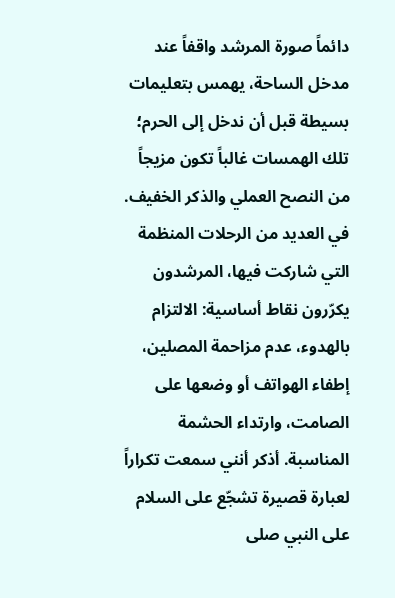دائماً صورة المرشد واقفاً عند مدخل الساحة، يهمس بتعليمات بسيطة قبل أن ندخل إلى الحرم؛ تلك الهمسات غالباً تكون مزيجاً من النصح العملي والذكر الخفيف. في العديد من الرحلات المنظمة التي شاركت فيها، المرشدون يكرّرون نقاط أساسية: الالتزام بالهدوء، عدم مزاحمة المصلين، إطفاء الهواتف أو وضعها على الصامت، وارتداء الحشمة المناسبة. أذكر أنني سمعت تكراراً لعبارة قصيرة تشجّع على السلام على النبي صلى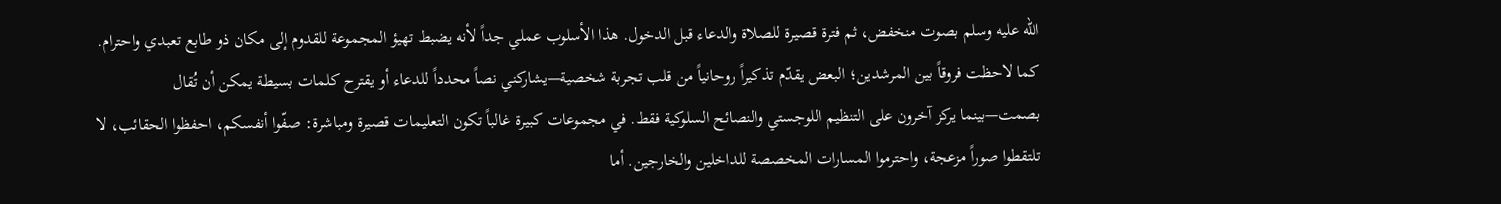الله عليه وسلم بصوت منخفض، ثم فترة قصيرة للصلاة والدعاء قبل الدخول. هذا الأسلوب عملي جداً لأنه يضبط تهيؤ المجموعة للقدوم إلى مكان ذو طابع تعبدي واحترام.
كما لاحظت فروقاً بين المرشدين؛ البعض يقدّم تذكيراً روحانياً من قلب تجربة شخصية—يشاركني نصاً محدداً للدعاء أو يقترح كلمات بسيطة يمكن أن تُقال بصمت—بينما يركز آخرون على التنظيم اللوجستي والنصائح السلوكية فقط. في مجموعات كبيرة غالباً تكون التعليمات قصيرة ومباشرة: صفّوا أنفسكم، احفظوا الحقائب، لا تلتقطوا صوراً مزعجة، واحترموا المسارات المخصصة للداخلين والخارجين. أما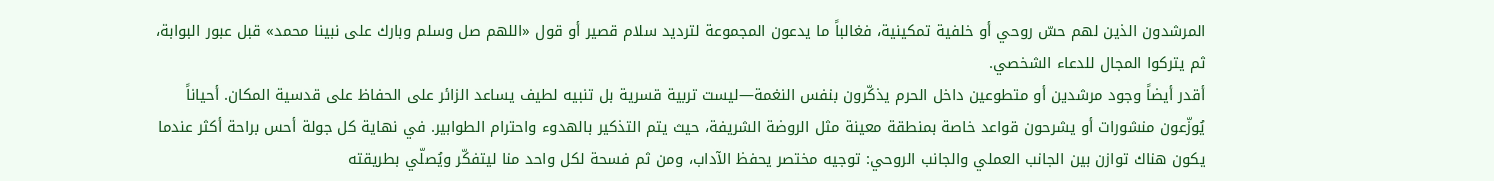المرشدون الذين لهم حسّ روحي أو خلفية تمكينية، فغالباً ما يدعون المجموعة لترديد سلام قصير أو قول «اللهم صل وسلم وبارك على نبينا محمد» قبل عبور البوابة، ثم يتركوا المجال للدعاء الشخصي.
أقدر أيضاً وجود مرشدين أو متطوعين داخل الحرم يذكّرون بنفس النغمة—ليست تربية قسرية بل تنبيه لطيف يساعد الزائر على الحفاظ على قدسية المكان. أحياناً يُوزّعون منشورات أو يشرحون قواعد خاصة بمنطقة معينة مثل الروضة الشريفة، حيث يتم التذكير بالهدوء واحترام الطوابير. في نهاية كل جولة أحس براحة أكثر عندما يكون هناك توازن بين الجانب العملي والجانب الروحي: توجيه مختصر يحفظ الآداب، ومن ثم فسحة لكل واحد منا ليتفكّر ويُصلّي بطريقته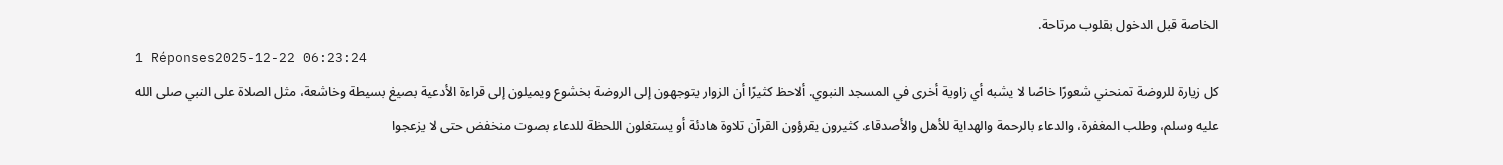الخاصة قبل الدخول بقلوب مرتاحة.
1 Réponses2025-12-22 06:23:24
كل زيارة للروضة تمنحني شعورًا خاصًا لا يشبه أي زاوية أخرى في المسجد النبوي. ألاحظ كثيرًا أن الزوار يتوجهون إلى الروضة بخشوع ويميلون إلى قراءة الأدعية بصيغ بسيطة وخاشعة، مثل الصلاة على النبي صلى الله عليه وسلم، وطلب المغفرة، والدعاء بالرحمة والهداية للأهل والأصدقاء. كثيرون يقرؤون القرآن تلاوة هادئة أو يستغلون اللحظة للدعاء بصوت منخفض حتى لا يزعجوا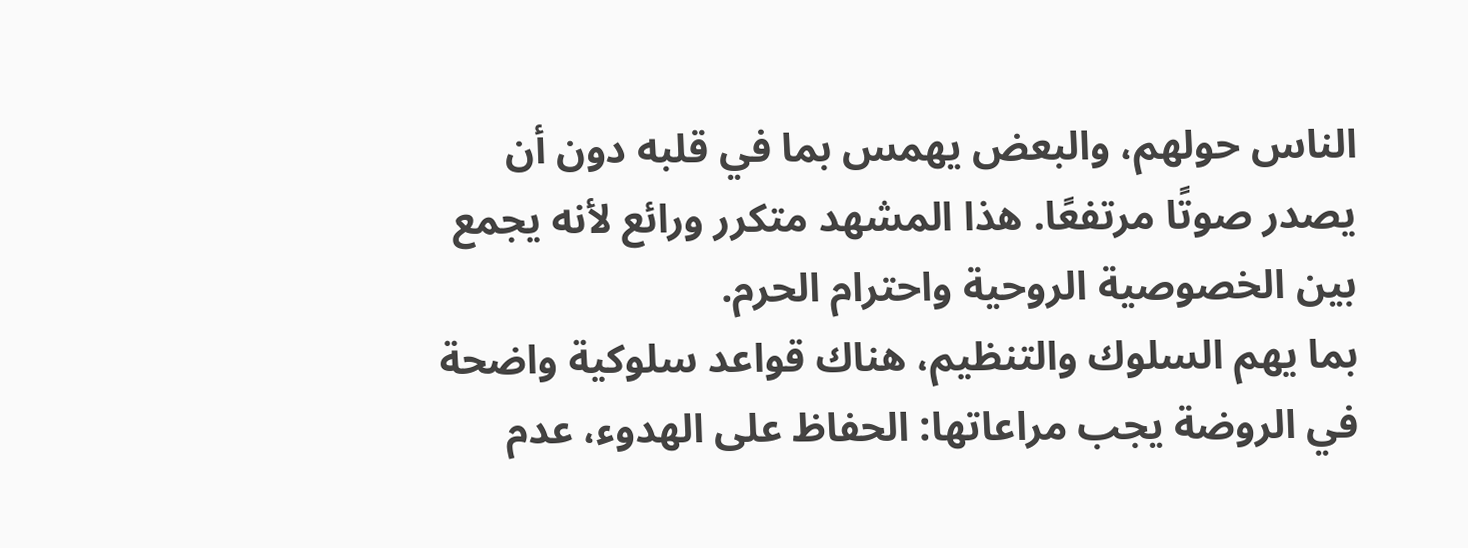الناس حولهم، والبعض يهمس بما في قلبه دون أن يصدر صوتًا مرتفعًا. هذا المشهد متكرر ورائع لأنه يجمع بين الخصوصية الروحية واحترام الحرم.
بما يهم السلوك والتنظيم، هناك قواعد سلوكية واضحة في الروضة يجب مراعاتها: الحفاظ على الهدوء، عدم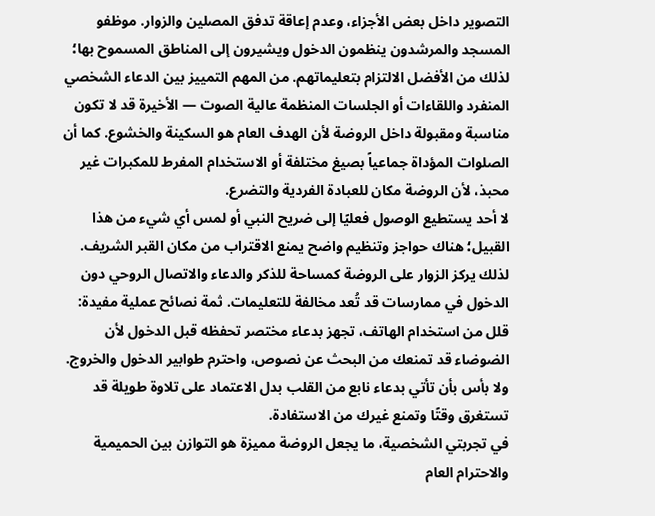التصوير داخل بعض الأجزاء، وعدم إعاقة تدفق المصلين والزوار. موظفو المسجد والمرشدون ينظمون الدخول ويشيرون إلى المناطق المسموح بها؛ لذلك من الأفضل الالتزام بتعليماتهم. من المهم التمييز بين الدعاء الشخصي المنفرد واللقاءات أو الجلسات المنظمة عالية الصوت — الأخيرة قد لا تكون مناسبة ومقبولة داخل الروضة لأن الهدف العام هو السكينة والخشوع. كما أن الصلوات المؤداة جماعياً بصيغ مختلفة أو الاستخدام المفرط للمكبرات غير محبذ، لأن الروضة مكان للعبادة الفردية والتضرع.
لا أحد يستطيع الوصول فعليًا إلى ضريح النبي أو لمس أي شيء من هذا القبيل؛ هناك حواجز وتنظيم واضح يمنع الاقتراب من مكان القبر الشريف. لذلك يركز الزوار على الروضة كمساحة للذكر والدعاء والاتصال الروحي دون الدخول في ممارسات قد تُعد مخالفة للتعليمات. ثمة نصائح عملية مفيدة: قلل من استخدام الهاتف، تجهز بدعاء مختصر تحفظه قبل الدخول لأن الضوضاء قد تمنعك من البحث عن نصوص، واحترم طوابير الدخول والخروج. ولا بأس بأن تأتي بدعاء نابع من القلب بدل الاعتماد على تلاوة طويلة قد تستغرق وقتًا وتمنع غيرك من الاستفادة.
في تجربتي الشخصية، ما يجعل الروضة مميزة هو التوازن بين الحميمية والاحترام العام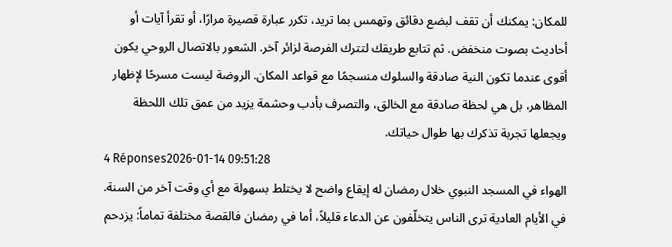للمكان: يمكنك أن تقف لبضع دقائق وتهمس بما تريد، تكرر عبارة قصيرة مرارًا، أو تقرأ آيات أو أحاديث بصوت منخفض. ثم تتابع طريقك لتترك الفرصة لزائر آخر. الشعور بالاتصال الروحي يكون أقوى عندما تكون النية صادقة والسلوك منسجمًا مع قواعد المكان. الروضة ليست مسرحًا لإظهار المظاهر، بل هي لحظة صادقة مع الخالق، والتصرف بأدب وحشمة يزيد من عمق تلك اللحظة ويجعلها تجربة تذكرك بها طوال حياتك.
4 Réponses2026-01-14 09:51:28
الهواء في المسجد النبوي خلال رمضان له إيقاع واضح لا يختلط بسهولة مع أي وقت آخر من السنة. في الأيام العادية ترى الناس يتخلّفون عن الدعاء قليلاً، أما في رمضان فالقصة مختلفة تماماً: يزدحم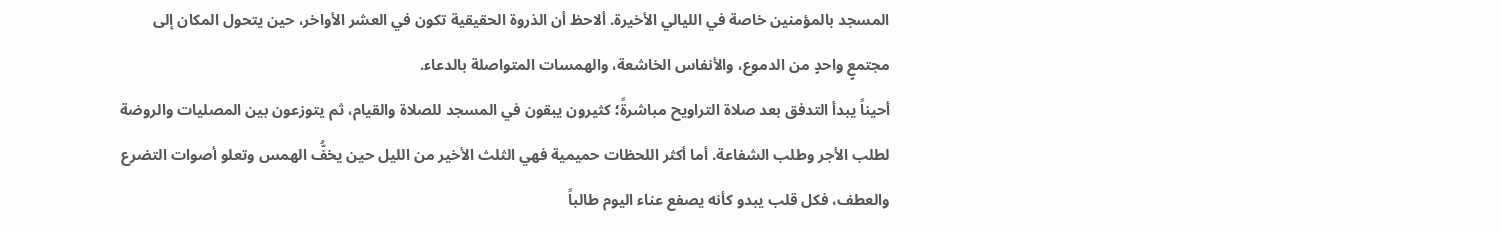المسجد بالمؤمنين خاصة في الليالي الأخيرة. ألاحظ أن الذروة الحقيقية تكون في العشر الأواخر، حين يتحول المكان إلى مجتمعٍ واحدٍ من الدموع، والأنفاس الخاشعة، والهمسات المتواصلة بالدعاء.
أحيناً يبدأ التدفق بعد صلاة التراويح مباشرةً؛ كثيرون يبقون في المسجد للصلاة والقيام، ثم يتوزعون بين المصليات والروضة لطلب الأجر وطلب الشفاعة. أما أكثر اللحظات حميمية فهي الثلث الأخير من الليل حين يخفُّ الهمس وتعلو أصوات التضرع والعطف، فكل قلب يبدو كأنه يصفع عناء اليوم طالباً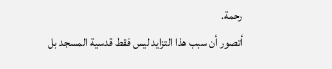رحمة.
أتصور أن سبب هذا التزايد ليس فقط قدسية المسجد بل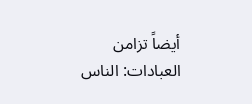أيضاً تزامن العبادات: الناس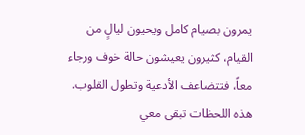يمرون بصيام كامل ويحيون ليالٍ من القيام، كثيرون يعيشون حالة خوف ورجاء معاً، فتتضاعف الأدعية وتطول القلوب. هذه اللحظات تبقى معي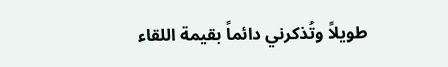طويلاً وتُذكرني دائماً بقيمة اللقاء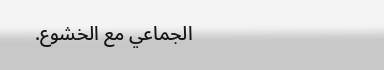الجماعي مع الخشوع.